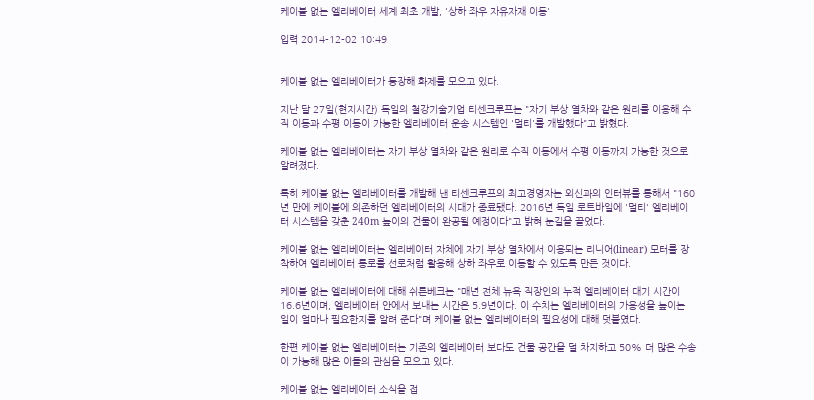케이블 없는 엘리베이터 세계 최초 개발, '상하 좌우 자유자재 이동'

입력 2014-12-02 10:49


케이블 없는 엘리베이터가 등장해 화제를 모으고 있다.

지난 달 27일(현지시간) 독일의 철강기술기업 티센크루프는 "자기 부상 열차와 같은 원리를 이용해 수직 이동과 수평 이동이 가능한 엘리베이터 운송 시스템인 '멀티'를 개발했다"고 밝혔다.

케이블 없는 엘리베이터는 자기 부상 열차와 같은 원리로 수직 이동에서 수평 이동까지 가능한 것으로 알려졌다.

특히 케이블 없는 엘리베이터를 개발해 낸 티센크루프의 최고경영자는 외신과의 인터뷰를 통해서 "160년 만에 케이블에 의존하던 엘리베이터의 시대가 종료됐다. 2016년 독일 로트바일에 '멀티' 엘리베이터 시스템을 갖춘 240m 높이의 건물이 완공될 예정이다"고 밝혀 눈길을 끌었다.

케이블 없는 엘리베이터는 엘리베이터 자체에 자기 부상 열차에서 이용되는 리니어(linear) 모터를 장착하여 엘리베이터 통로를 선로처럼 활용해 상하 좌우로 이동할 수 있도록 만든 것이다.

케이블 없는 엘리베이터에 대해 쉬른베크는 "매년 전체 뉴욕 직장인의 누적 엘리베이터 대기 시간이 16.6년이며, 엘리베이터 안에서 보내는 시간은 5.9년이다. 이 수치는 엘리베이터의 가용성을 높이는 일이 얼마나 필요한지를 알려 준다"며 케이블 없는 엘리베이터의 필요성에 대해 덧붙였다.

한편 케이블 없는 엘리베이터는 기존의 엘리베이터 보다도 건물 공간을 덜 차지하고 50% 더 많은 수송이 가능해 많은 이들의 관심을 모으고 있다.

케이블 없는 엘리베이터 소식을 접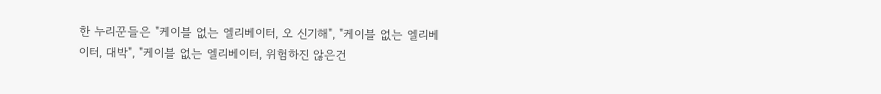한 누리꾼들은 "케이블 없는 엘리베이터, 오 신기해", "케이블 없는 엘리베이터, 대박", "케이블 없는 엘리베이터, 위험하진 않은건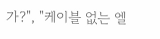가?", "케이블 없는 엘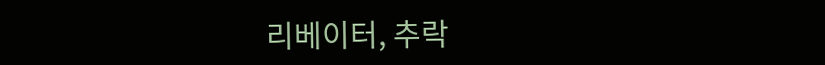리베이터, 추락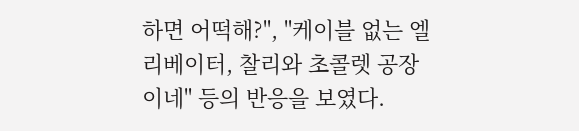하면 어떡해?", "케이블 없는 엘리베이터, 찰리와 초콜렛 공장이네" 등의 반응을 보였다.